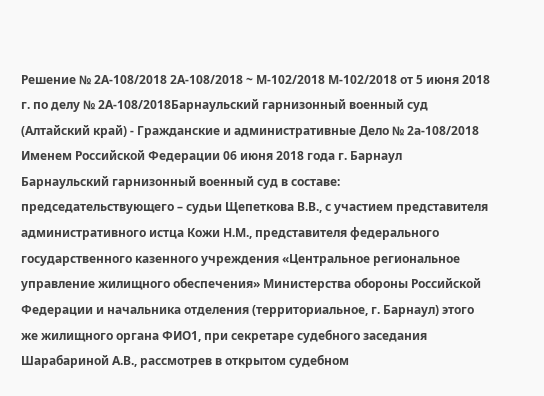Решение № 2А-108/2018 2А-108/2018 ~ М-102/2018 М-102/2018 от 5 июня 2018 г. по делу № 2А-108/2018Барнаульский гарнизонный военный суд (Алтайский край) - Гражданские и административные Дело № 2а-108/2018 Именем Российской Федерации 06 июня 2018 года г. Барнаул Барнаульский гарнизонный военный суд в составе: председательствующего – судьи Щепеткова В.В., с участием представителя административного истца Кожи Н.М., представителя федерального государственного казенного учреждения «Центральное региональное управление жилищного обеспечения» Министерства обороны Российской Федерации и начальника отделения (территориальное, г. Барнаул) этого же жилищного органа ФИО1, при секретаре судебного заседания Шарабариной А.В., рассмотрев в открытом судебном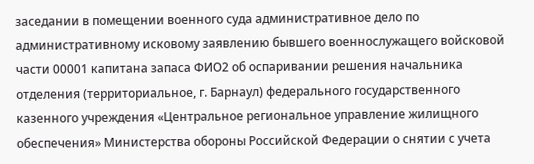заседании в помещении военного суда административное дело по административному исковому заявлению бывшего военнослужащего войсковой части 00001 капитана запаса ФИО2 об оспаривании решения начальника отделения (территориальное, г. Барнаул) федерального государственного казенного учреждения «Центральное региональное управление жилищного обеспечения» Министерства обороны Российской Федерации о снятии с учета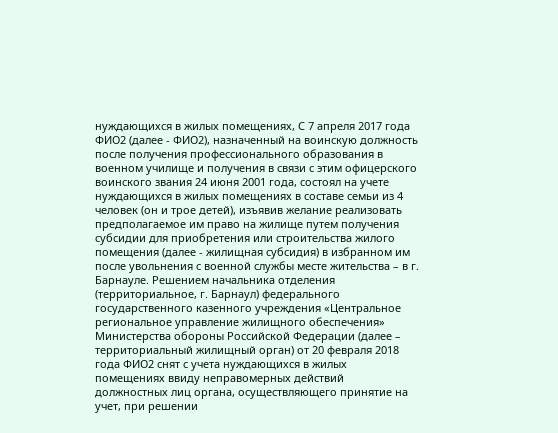нуждающихся в жилых помещениях, С 7 апреля 2017 года ФИО2 (далее - ФИО2), назначенный на воинскую должность после получения профессионального образования в военном училище и получения в связи с этим офицерского воинского звания 24 июня 2001 года, состоял на учете нуждающихся в жилых помещениях в составе семьи из 4 человек (он и трое детей), изъявив желание реализовать предполагаемое им право на жилище путем получения субсидии для приобретения или строительства жилого помещения (далее - жилищная субсидия) в избранном им после увольнения с военной службы месте жительства – в г. Барнауле. Решением начальника отделения (территориальное, г. Барнаул) федерального государственного казенного учреждения «Центральное региональное управление жилищного обеспечения» Министерства обороны Российской Федерации (далее – территориальный жилищный орган) от 20 февраля 2018 года ФИО2 снят с учета нуждающихся в жилых помещениях ввиду неправомерных действий должностных лиц органа, осуществляющего принятие на учет, при решении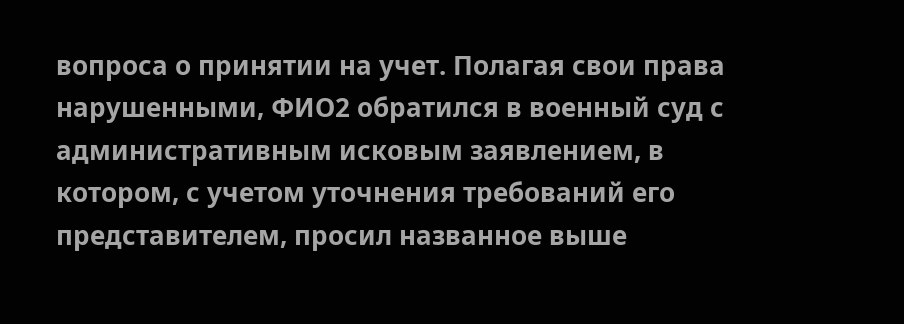вопроса о принятии на учет. Полагая свои права нарушенными, ФИО2 обратился в военный суд с административным исковым заявлением, в котором, с учетом уточнения требований его представителем, просил названное выше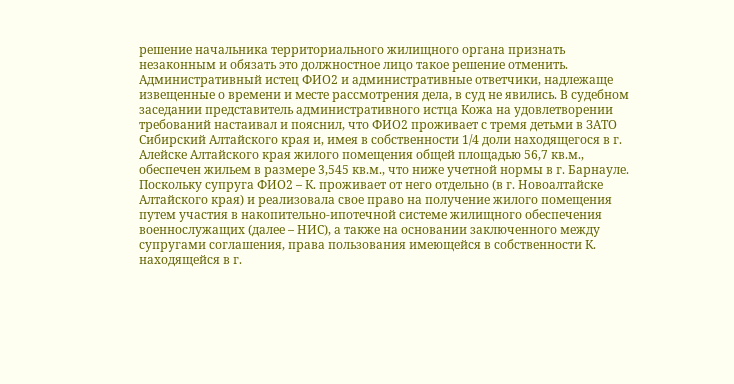решение начальника территориального жилищного органа признать незаконным и обязать это должностное лицо такое решение отменить. Административный истец ФИО2 и административные ответчики, надлежаще извещенные о времени и месте рассмотрения дела, в суд не явились. В судебном заседании представитель административного истца Кожа на удовлетворении требований настаивал и пояснил, что ФИО2 проживает с тремя детьми в ЗАТО Сибирский Алтайского края и, имея в собственности 1/4 доли находящегося в г. Алейске Алтайского края жилого помещения общей площадью 56,7 кв.м., обеспечен жильем в размере 3,545 кв.м., что ниже учетной нормы в г. Барнауле. Поскольку супруга ФИО2 – К. проживает от него отдельно (в г. Новоалтайске Алтайского края) и реализовала свое право на получение жилого помещения путем участия в накопительно-ипотечной системе жилищного обеспечения военнослужащих (далее – НИС), а также на основании заключенного между супругами соглашения, права пользования имеющейся в собственности К. находящейся в г.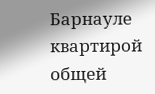Барнауле квартирой общей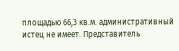площадью 66,3 кв.м. административный истец не имеет. Представитель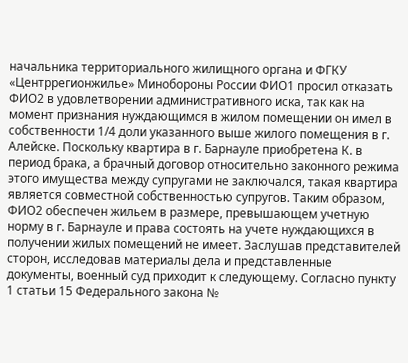начальника территориального жилищного органа и ФГКУ «Центррегионжилье» Минобороны России ФИО1 просил отказать ФИО2 в удовлетворении административного иска, так как на момент признания нуждающимся в жилом помещении он имел в собственности 1/4 доли указанного выше жилого помещения в г. Алейске. Поскольку квартира в г. Барнауле приобретена К. в период брака, а брачный договор относительно законного режима этого имущества между супругами не заключался, такая квартира является совместной собственностью супругов. Таким образом, ФИО2 обеспечен жильем в размере, превышающем учетную норму в г. Барнауле и права состоять на учете нуждающихся в получении жилых помещений не имеет. Заслушав представителей сторон, исследовав материалы дела и представленные документы, военный суд приходит к следующему. Согласно пункту 1 статьи 15 Федерального закона №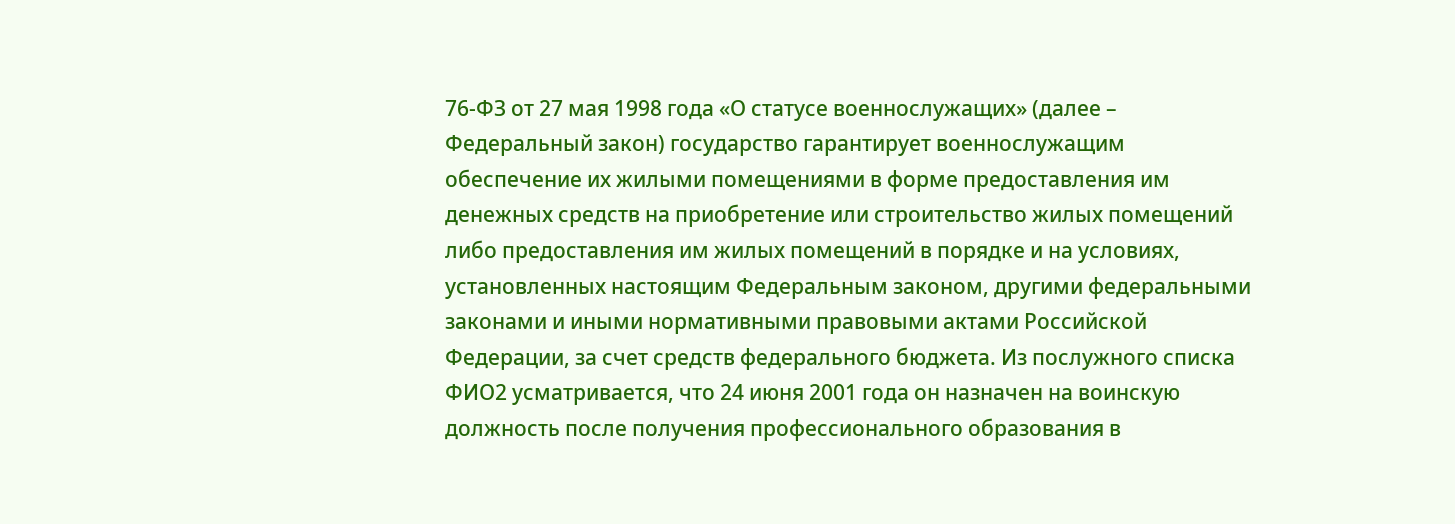76-ФЗ от 27 мая 1998 года «О статусе военнослужащих» (далее – Федеральный закон) государство гарантирует военнослужащим обеспечение их жилыми помещениями в форме предоставления им денежных средств на приобретение или строительство жилых помещений либо предоставления им жилых помещений в порядке и на условиях, установленных настоящим Федеральным законом, другими федеральными законами и иными нормативными правовыми актами Российской Федерации, за счет средств федерального бюджета. Из послужного списка ФИО2 усматривается, что 24 июня 2001 года он назначен на воинскую должность после получения профессионального образования в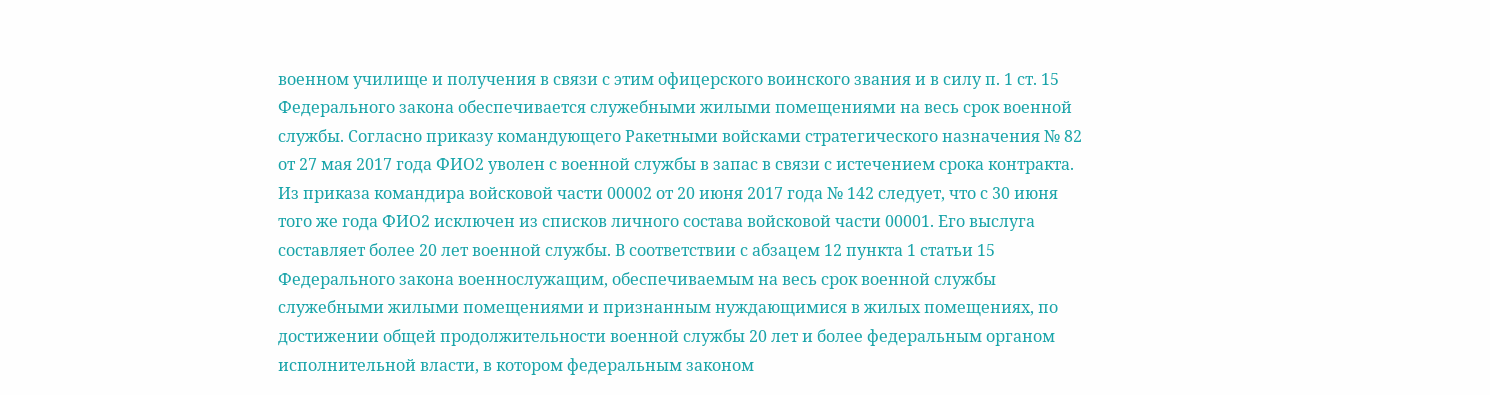военном училище и получения в связи с этим офицерского воинского звания и в силу п. 1 ст. 15 Федерального закона обеспечивается служебными жилыми помещениями на весь срок военной службы. Согласно приказу командующего Ракетными войсками стратегического назначения № 82 от 27 мая 2017 года ФИО2 уволен с военной службы в запас в связи с истечением срока контракта. Из приказа командира войсковой части 00002 от 20 июня 2017 года № 142 следует, что с 30 июня того же года ФИО2 исключен из списков личного состава войсковой части 00001. Его выслуга составляет более 20 лет военной службы. В соответствии с абзацем 12 пункта 1 статьи 15 Федерального закона военнослужащим, обеспечиваемым на весь срок военной службы служебными жилыми помещениями и признанным нуждающимися в жилых помещениях, по достижении общей продолжительности военной службы 20 лет и более федеральным органом исполнительной власти, в котором федеральным законом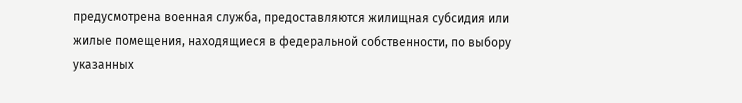предусмотрена военная служба, предоставляются жилищная субсидия или жилые помещения, находящиеся в федеральной собственности, по выбору указанных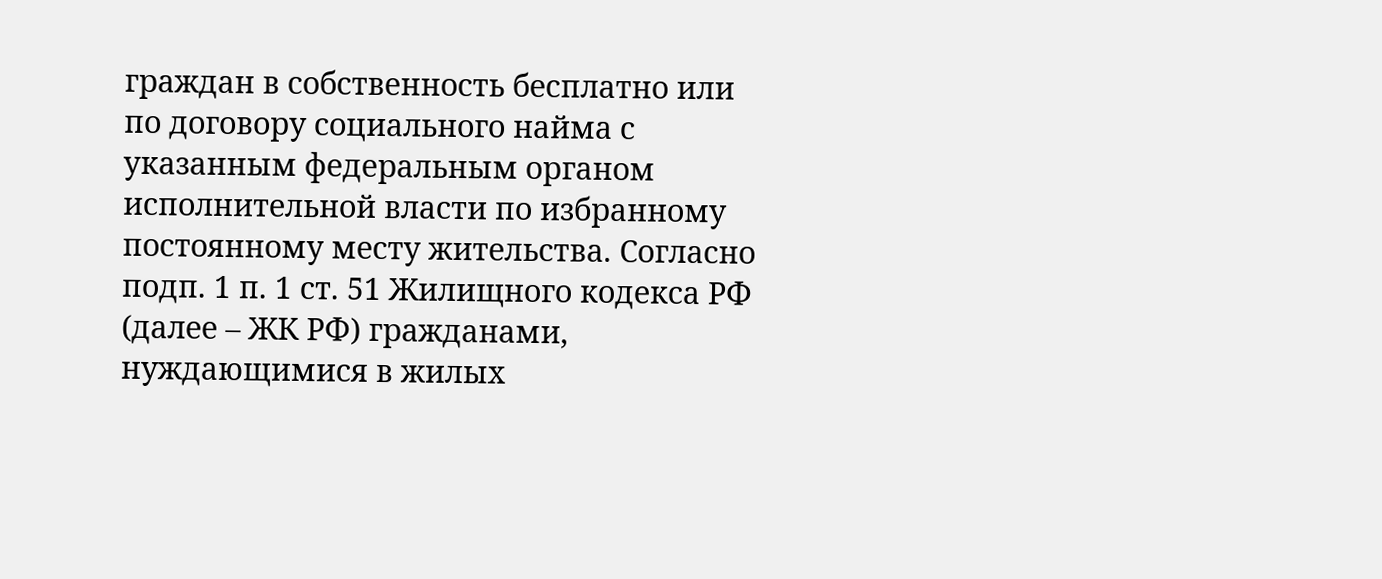граждан в собственность бесплатно или по договору социального найма с указанным федеральным органом исполнительной власти по избранному постоянному месту жительства. Согласно подп. 1 п. 1 ст. 51 Жилищного кодекса РФ (далее – ЖК РФ) гражданами, нуждающимися в жилых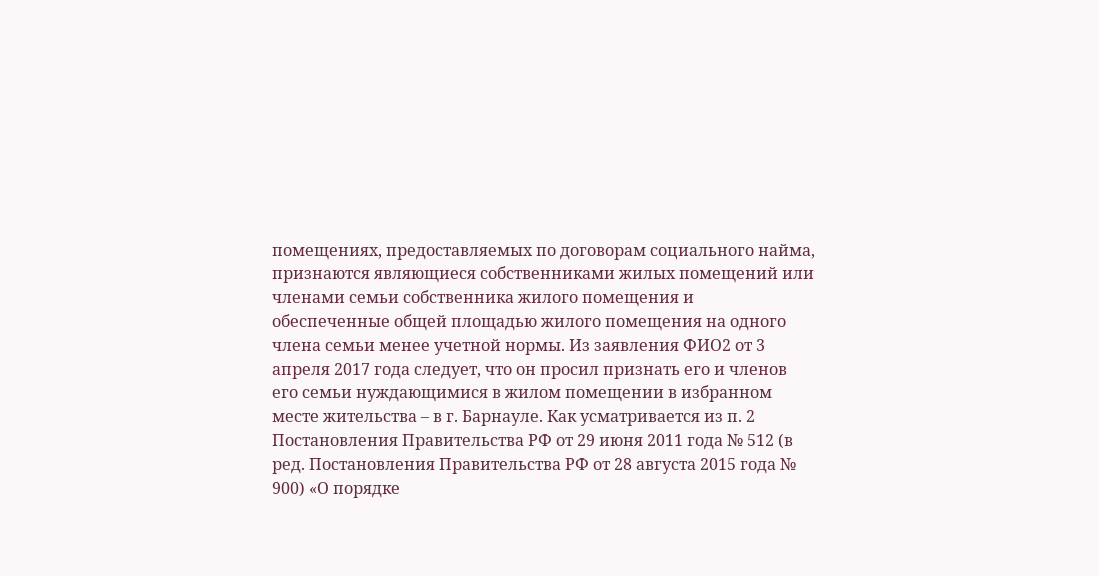помещениях, предоставляемых по договорам социального найма, признаются являющиеся собственниками жилых помещений или членами семьи собственника жилого помещения и обеспеченные общей площадью жилого помещения на одного члена семьи менее учетной нормы. Из заявления ФИО2 от 3 апреля 2017 года следует, что он просил признать его и членов его семьи нуждающимися в жилом помещении в избранном месте жительства – в г. Барнауле. Как усматривается из п. 2 Постановления Правительства РФ от 29 июня 2011 года № 512 (в ред. Постановления Правительства РФ от 28 августа 2015 года № 900) «О порядке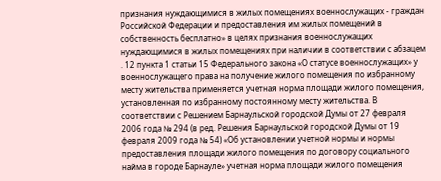признания нуждающимися в жилых помещениях военнослужащих - граждан Российской Федерации и предоставления им жилых помещений в собственность бесплатно» в целях признания военнослужащих нуждающимися в жилых помещениях при наличии в соответствии с абзацем . 12 пункта 1 статьи 15 Федерального закона «О статусе военнослужащих» у военнослужащего права на получение жилого помещения по избранному месту жительства применяется учетная норма площади жилого помещения, установленная по избранному постоянному месту жительства. В соответствии с Решением Барнаульской городской Думы от 27 февраля 2006 года № 294 (в ред. Решения Барнаульской городской Думы от 19 февраля 2009 года № 54) «Об установлении учетной нормы и нормы предоставления площади жилого помещения по договору социального найма в городе Барнауле» учетная норма площади жилого помещения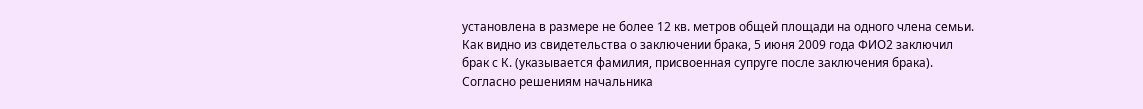установлена в размере не более 12 кв. метров общей площади на одного члена семьи. Как видно из свидетельства о заключении брака, 5 июня 2009 года ФИО2 заключил брак с К. (указывается фамилия, присвоенная супруге после заключения брака). Согласно решениям начальника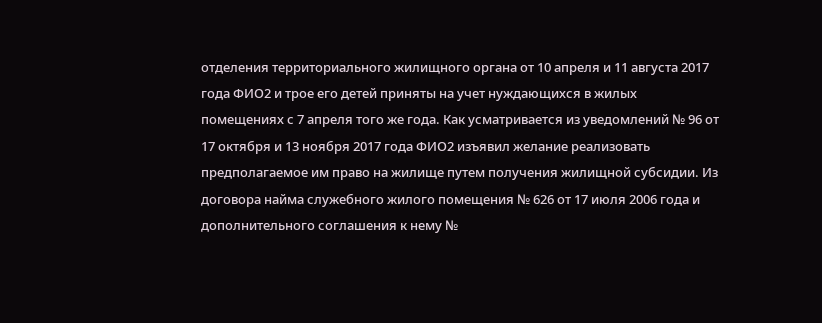отделения территориального жилищного органа от 10 апреля и 11 августа 2017 года ФИО2 и трое его детей приняты на учет нуждающихся в жилых помещениях с 7 апреля того же года. Как усматривается из уведомлений № 96 от 17 октября и 13 ноября 2017 года ФИО2 изъявил желание реализовать предполагаемое им право на жилище путем получения жилищной субсидии. Из договора найма служебного жилого помещения № 626 от 17 июля 2006 года и дополнительного соглашения к нему №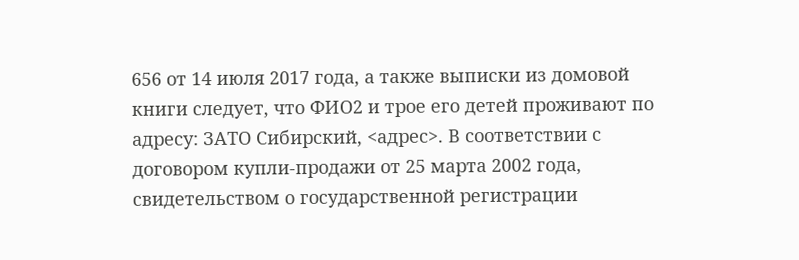656 от 14 июля 2017 года, а также выписки из домовой книги следует, что ФИО2 и трое его детей проживают по адресу: ЗАТО Сибирский, <адрес>. В соответствии с договором купли-продажи от 25 марта 2002 года, свидетельством о государственной регистрации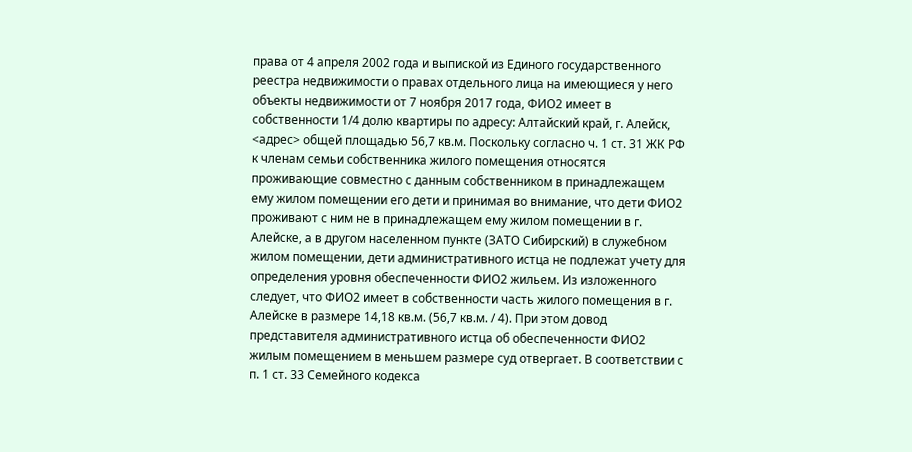права от 4 апреля 2002 года и выпиской из Единого государственного реестра недвижимости о правах отдельного лица на имеющиеся у него объекты недвижимости от 7 ноября 2017 года, ФИО2 имеет в собственности 1/4 долю квартиры по адресу: Алтайский край, г. Алейск, <адрес> общей площадью 56,7 кв.м. Поскольку согласно ч. 1 ст. 31 ЖК РФ к членам семьи собственника жилого помещения относятся проживающие совместно с данным собственником в принадлежащем ему жилом помещении его дети и принимая во внимание, что дети ФИО2 проживают с ним не в принадлежащем ему жилом помещении в г. Алейске, а в другом населенном пункте (ЗАТО Сибирский) в служебном жилом помещении, дети административного истца не подлежат учету для определения уровня обеспеченности ФИО2 жильем. Из изложенного следует, что ФИО2 имеет в собственности часть жилого помещения в г. Алейске в размере 14,18 кв.м. (56,7 кв.м. / 4). При этом довод представителя административного истца об обеспеченности ФИО2 жилым помещением в меньшем размере суд отвергает. В соответствии с п. 1 ст. 33 Семейного кодекса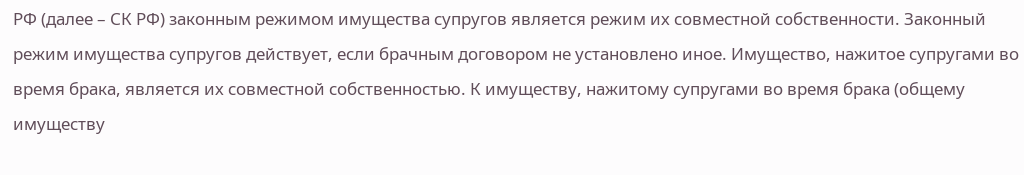РФ (далее – СК РФ) законным режимом имущества супругов является режим их совместной собственности. Законный режим имущества супругов действует, если брачным договором не установлено иное. Имущество, нажитое супругами во время брака, является их совместной собственностью. К имуществу, нажитому супругами во время брака (общему имуществу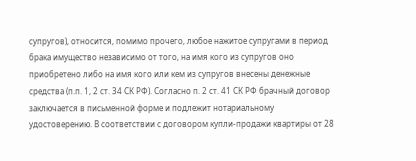супругов), относится, помимо прочего, любое нажитое супругами в период брака имущество независимо от того, на имя кого из супругов оно приобретено либо на имя кого или кем из супругов внесены денежные средства (п.п. 1, 2 ст. 34 СК РФ). Согласно п. 2 ст. 41 СК РФ брачный договор заключается в письменной форме и подлежит нотариальному удостоверению. В соответствии с договором купли-продажи квартиры от 28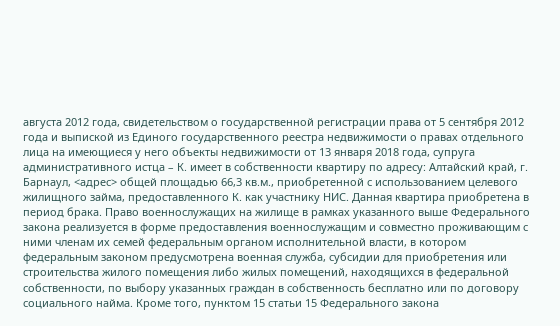августа 2012 года, свидетельством о государственной регистрации права от 5 сентября 2012 года и выпиской из Единого государственного реестра недвижимости о правах отдельного лица на имеющиеся у него объекты недвижимости от 13 января 2018 года, супруга административного истца – К. имеет в собственности квартиру по адресу: Алтайский край, г. Барнаул, <адрес> общей площадью 66,3 кв.м., приобретенной с использованием целевого жилищного займа, предоставленного К. как участнику НИС. Данная квартира приобретена в период брака. Право военнослужащих на жилище в рамках указанного выше Федерального закона реализуется в форме предоставления военнослужащим и совместно проживающим с ними членам их семей федеральным органом исполнительной власти, в котором федеральным законом предусмотрена военная служба, субсидии для приобретения или строительства жилого помещения либо жилых помещений, находящихся в федеральной собственности, по выбору указанных граждан в собственность бесплатно или по договору социального найма. Кроме того, пунктом 15 статьи 15 Федерального закона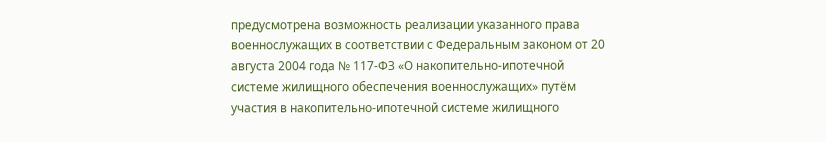предусмотрена возможность реализации указанного права военнослужащих в соответствии с Федеральным законом от 20 августа 2004 года № 117-ФЗ «О накопительно-ипотечной системе жилищного обеспечения военнослужащих» путём участия в накопительно-ипотечной системе жилищного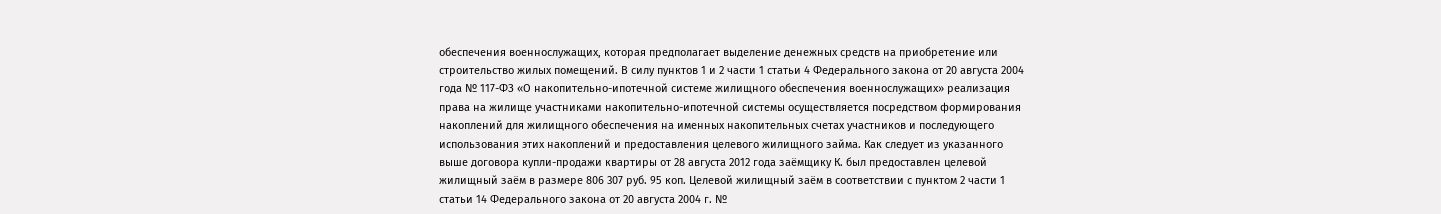обеспечения военнослужащих, которая предполагает выделение денежных средств на приобретение или строительство жилых помещений. В силу пунктов 1 и 2 части 1 статьи 4 Федерального закона от 20 августа 2004 года № 117-ФЗ «О накопительно-ипотечной системе жилищного обеспечения военнослужащих» реализация права на жилище участниками накопительно-ипотечной системы осуществляется посредством формирования накоплений для жилищного обеспечения на именных накопительных счетах участников и последующего использования этих накоплений и предоставления целевого жилищного займа. Как следует из указанного выше договора купли-продажи квартиры от 28 августа 2012 года заёмщику К. был предоставлен целевой жилищный заём в размере 806 307 руб. 95 коп. Целевой жилищный заём в соответствии с пунктом 2 части 1 статьи 14 Федерального закона от 20 августа 2004 г. №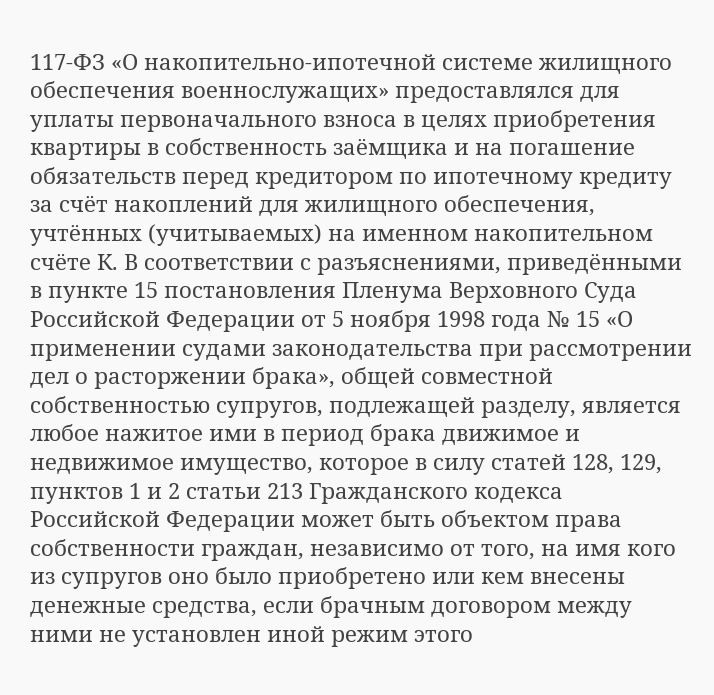117-ФЗ «О накопительно-ипотечной системе жилищного обеспечения военнослужащих» предоставлялся для уплаты первоначального взноса в целях приобретения квартиры в собственность заёмщика и на погашение обязательств перед кредитором по ипотечному кредиту за счёт накоплений для жилищного обеспечения, учтённых (учитываемых) на именном накопительном счёте К. В соответствии с разъяснениями, приведёнными в пункте 15 постановления Пленума Верховного Суда Российской Федерации от 5 ноября 1998 года № 15 «О применении судами законодательства при рассмотрении дел о расторжении брака», общей совместной собственностью супругов, подлежащей разделу, является любое нажитое ими в период брака движимое и недвижимое имущество, которое в силу статей 128, 129, пунктов 1 и 2 статьи 213 Гражданского кодекса Российской Федерации может быть объектом права собственности граждан, независимо от того, на имя кого из супругов оно было приобретено или кем внесены денежные средства, если брачным договором между ними не установлен иной режим этого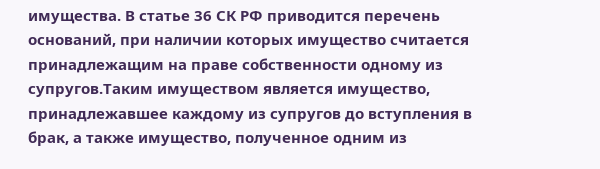имущества. В статье 36 СК РФ приводится перечень оснований, при наличии которых имущество считается принадлежащим на праве собственности одному из супругов.Таким имуществом является имущество, принадлежавшее каждому из супругов до вступления в брак, а также имущество, полученное одним из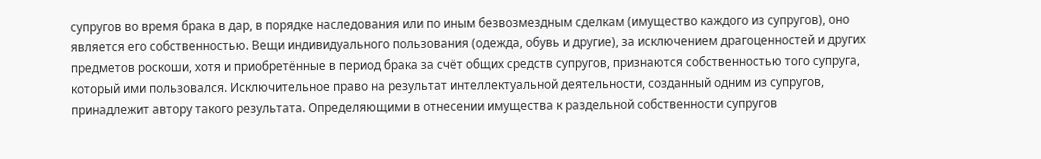супругов во время брака в дар, в порядке наследования или по иным безвозмездным сделкам (имущество каждого из супругов), оно является его собственностью. Вещи индивидуального пользования (одежда, обувь и другие), за исключением драгоценностей и других предметов роскоши, хотя и приобретённые в период брака за счёт общих средств супругов, признаются собственностью того супруга, который ими пользовался. Исключительное право на результат интеллектуальной деятельности, созданный одним из супругов, принадлежит автору такого результата. Определяющими в отнесении имущества к раздельной собственности супругов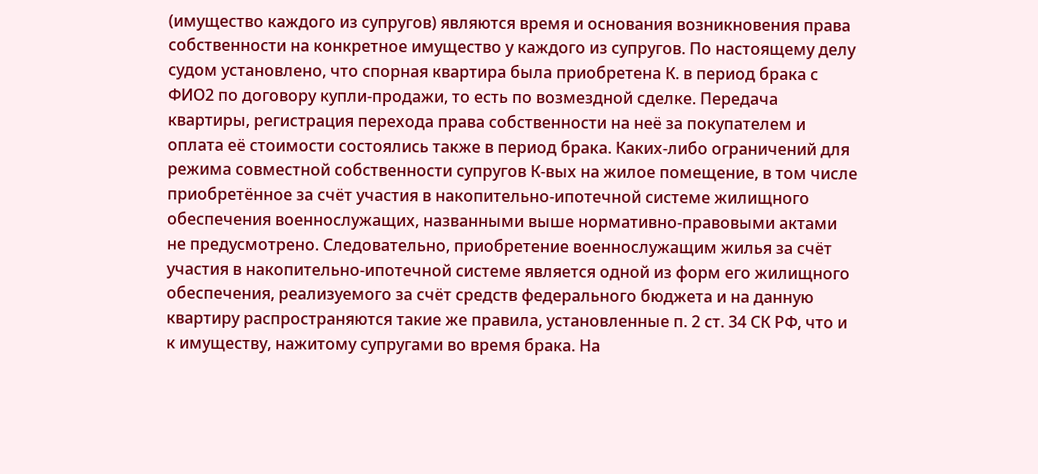(имущество каждого из супругов) являются время и основания возникновения права собственности на конкретное имущество у каждого из супругов. По настоящему делу судом установлено, что спорная квартира была приобретена К. в период брака с ФИО2 по договору купли-продажи, то есть по возмездной сделке. Передача квартиры, регистрация перехода права собственности на неё за покупателем и оплата её стоимости состоялись также в период брака. Каких-либо ограничений для режима совместной собственности супругов К-вых на жилое помещение, в том числе приобретённое за счёт участия в накопительно-ипотечной системе жилищного обеспечения военнослужащих, названными выше нормативно-правовыми актами не предусмотрено. Следовательно, приобретение военнослужащим жилья за счёт участия в накопительно-ипотечной системе является одной из форм его жилищного обеспечения, реализуемого за счёт средств федерального бюджета и на данную квартиру распространяются такие же правила, установленные п. 2 ст. 34 СК РФ, что и к имуществу, нажитому супругами во время брака. На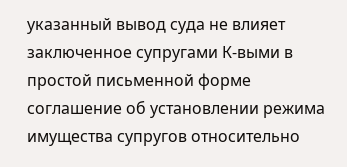указанный вывод суда не влияет заключенное супругами К-выми в простой письменной форме соглашение об установлении режима имущества супругов относительно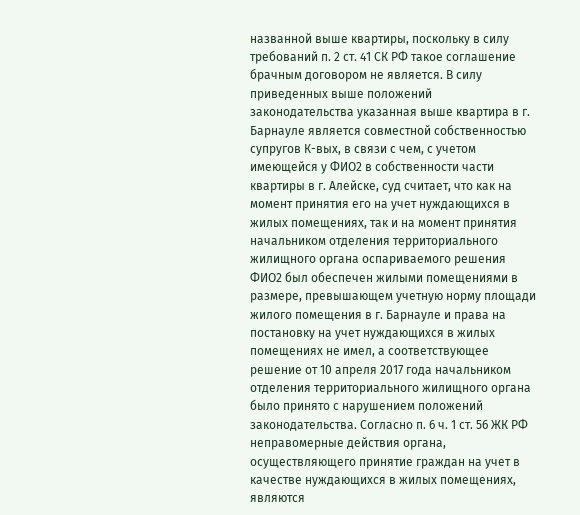названной выше квартиры, поскольку в силу требований п. 2 ст. 41 СК РФ такое соглашение брачным договором не является. В силу приведенных выше положений законодательства указанная выше квартира в г. Барнауле является совместной собственностью супругов К-вых, в связи с чем, с учетом имеющейся у ФИО2 в собственности части квартиры в г. Алейске, суд считает, что как на момент принятия его на учет нуждающихся в жилых помещениях, так и на момент принятия начальником отделения территориального жилищного органа оспариваемого решения ФИО2 был обеспечен жилыми помещениями в размере, превышающем учетную норму площади жилого помещения в г. Барнауле и права на постановку на учет нуждающихся в жилых помещениях не имел, а соответствующее решение от 10 апреля 2017 года начальником отделения территориального жилищного органа было принято с нарушением положений законодательства. Согласно п. 6 ч. 1 ст. 56 ЖК РФ неправомерные действия органа, осуществляющего принятие граждан на учет в качестве нуждающихся в жилых помещениях, являются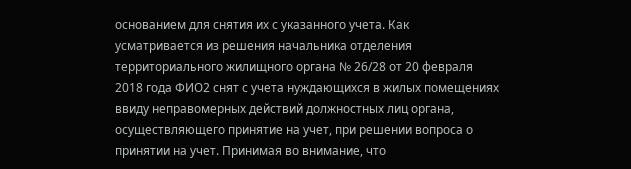основанием для снятия их с указанного учета. Как усматривается из решения начальника отделения территориального жилищного органа № 26/28 от 20 февраля 2018 года ФИО2 снят с учета нуждающихся в жилых помещениях ввиду неправомерных действий должностных лиц органа, осуществляющего принятие на учет, при решении вопроса о принятии на учет. Принимая во внимание, что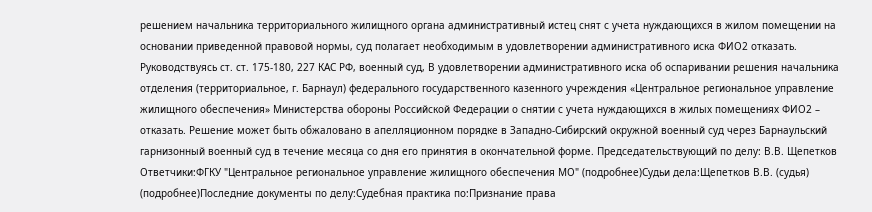решением начальника территориального жилищного органа административный истец снят с учета нуждающихся в жилом помещении на основании приведенной правовой нормы, суд полагает необходимым в удовлетворении административного иска ФИО2 отказать. Руководствуясь ст. ст. 175-180, 227 КАС РФ, военный суд, В удовлетворении административного иска об оспаривании решения начальника отделения (территориальное, г. Барнаул) федерального государственного казенного учреждения «Центральное региональное управление жилищного обеспечения» Министерства обороны Российской Федерации о снятии с учета нуждающихся в жилых помещениях ФИО2 – отказать. Решение может быть обжаловано в апелляционном порядке в Западно-Сибирский окружной военный суд через Барнаульский гарнизонный военный суд в течение месяца со дня его принятия в окончательной форме. Председательствующий по делу: В.В. Щепетков Ответчики:ФГКУ "Центральное региональное управление жилищного обеспечения МО" (подробнее)Судьи дела:Щепетков В.В. (судья) (подробнее)Последние документы по делу:Судебная практика по:Признание права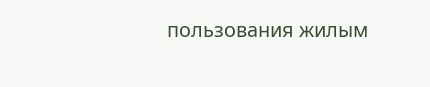пользования жилым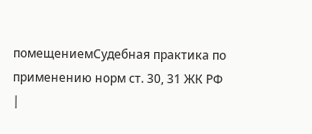помещениемСудебная практика по применению норм ст. 30, 31 ЖК РФ
|